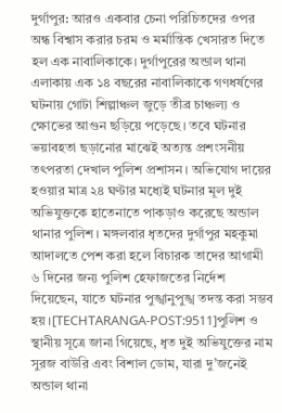দুর্গাপুর: আরও একবার চেনা পরিচিতদের ওপর অন্ধ বিশ্বাস করার চরম ও মর্মান্তিক খেসারত দিতে হল এক নাবালিকাকে। দুর্গাপুরের অন্ডাল থানা এলাকায় এক ১৪ বছরের নাবালিকাকে গণধর্ষণের ঘটনায় গোটা শিল্পাঞ্চল জুড়ে তীব্র চাঞ্চল্য ও ক্ষোভের আগুন ছড়িয়ে পড়েছে। তবে ঘটনার ভয়াবহতা ছড়ানোর মাঝেই অত্যন্ত প্রশংসনীয় তৎপরতা দেখাল পুলিশ প্রশাসন। অভিযোগ দায়ের হওয়ার মাত্র ২৪ ঘণ্টার মধ্যেই ঘটনার মূল দুই অভিযুক্তকে হাতেনাতে পাকড়াও করেছে অন্ডাল থানার পুলিশ। মঙ্গলবার ধৃতদের দুর্গাপুর মহকুমা আদালতে পেশ করা হলে বিচারক তাদের আগামী ৬ দিনের জন্য পুলিশ হেফাজতের নির্দেশ দিয়েছেন, যাতে ঘটনার পুঙ্খানুপুঙ্খ তদন্ত করা সম্ভব হয়।[TECHTARANGA-POST:9511]পুলিশ ও স্থানীয় সূত্রে জানা গিয়েছে, ধৃত দুই অভিযুক্তের নাম সুরজ বাউরি এবং বিশাল ডোম, যারা দু’জনেই অন্ডাল থানা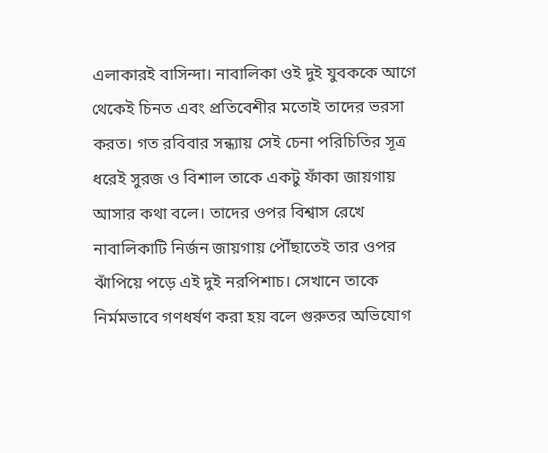এলাকারই বাসিন্দা। নাবালিকা ওই দুই যুবককে আগে থেকেই চিনত এবং প্রতিবেশীর মতোই তাদের ভরসা করত। গত রবিবার সন্ধ্যায় সেই চেনা পরিচিতির সূত্র ধরেই সুরজ ও বিশাল তাকে একটু ফাঁকা জায়গায় আসার কথা বলে। তাদের ওপর বিশ্বাস রেখে নাবালিকাটি নির্জন জায়গায় পৌঁছাতেই তার ওপর ঝাঁপিয়ে পড়ে এই দুই নরপিশাচ। সেখানে তাকে নির্মমভাবে গণধর্ষণ করা হয় বলে গুরুতর অভিযোগ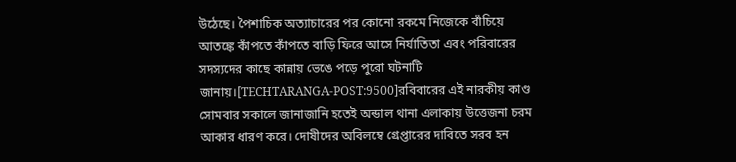উঠেছে। পৈশাচিক অত্যাচারের পর কোনো রকমে নিজেকে বাঁচিয়ে আতঙ্কে কাঁপতে কাঁপতে বাড়ি ফিরে আসে নির্যাতিতা এবং পরিবারের সদস্যদের কাছে কান্নায় ভেঙে পড়ে পুরো ঘটনাটি জানায়।[TECHTARANGA-POST:9500]রবিবারের এই নারকীয় কাণ্ড সোমবার সকালে জানাজানি হতেই অন্ডাল থানা এলাকায় উত্তেজনা চরম আকার ধারণ করে। দোষীদের অবিলম্বে গ্রেপ্তারের দাবিতে সরব হন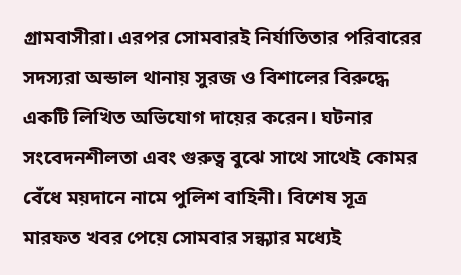গ্রামবাসীরা। এরপর সোমবারই নির্যাতিতার পরিবারের সদস্যরা অন্ডাল থানায় সুরজ ও বিশালের বিরুদ্ধে একটি লিখিত অভিযোগ দায়ের করেন। ঘটনার সংবেদনশীলতা এবং গুরুত্ব বুঝে সাথে সাথেই কোমর বেঁধে ময়দানে নামে পুলিশ বাহিনী। বিশেষ সূত্র মারফত খবর পেয়ে সোমবার সন্ধ্যার মধ্যেই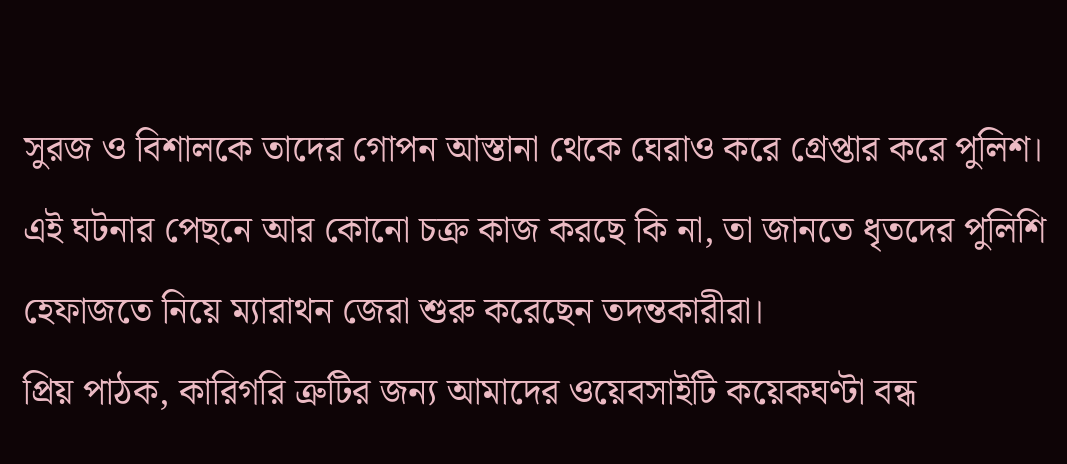সুরজ ও বিশালকে তাদের গোপন আস্তানা থেকে ঘেরাও করে গ্রেপ্তার করে পুলিশ। এই ঘটনার পেছনে আর কোনো চক্র কাজ করছে কি না, তা জানতে ধৃতদের পুলিশি হেফাজতে নিয়ে ম্যারাথন জেরা শুরু করেছেন তদন্তকারীরা।
প্রিয় পাঠক, কারিগরি ত্রুটির জন্য আমাদের ওয়েবসাইটি কয়েকঘণ্টা বন্ধ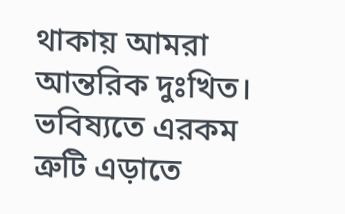থাকায় আমরা আন্তরিক দুঃখিত। ভবিষ্যতে এরকম ত্রুটি এড়াতে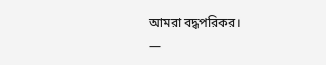আমরা বদ্ধপরিকর।
—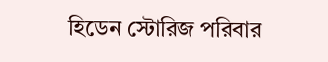হিডেন স্টোরিজ পরিবার